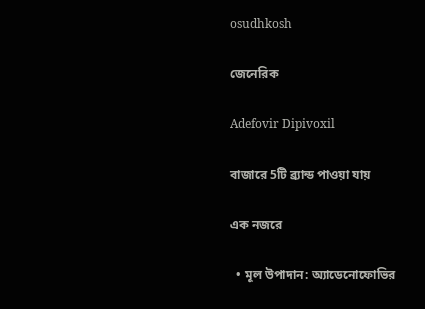osudhkosh

জেনেরিক

Adefovir Dipivoxil

বাজারে 5টি ব্র্যান্ড পাওয়া যায়

এক নজরে

  • মূল উপাদান: অ্যাডেনোফোভির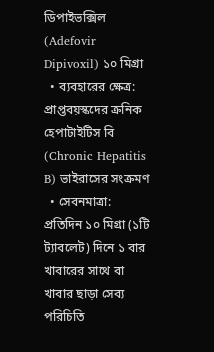ডিপাইভক্সিল (Adefovir Dipivoxil) ১০ মিগ্রা
  • ব্যবহারের ক্ষেত্র: প্রাপ্তবয়স্কদের ক্রনিক হেপাটাইটিস বি (Chronic Hepatitis B) ভাইরাসের সংক্রমণ
  • সেবনমাত্রা: প্রতিদিন ১০ মিগ্রা (১টি ট্যাবলেট) দিনে ১ বার খাবারের সাথে বা খাবার ছাড়া সেব্য
পরিচিতি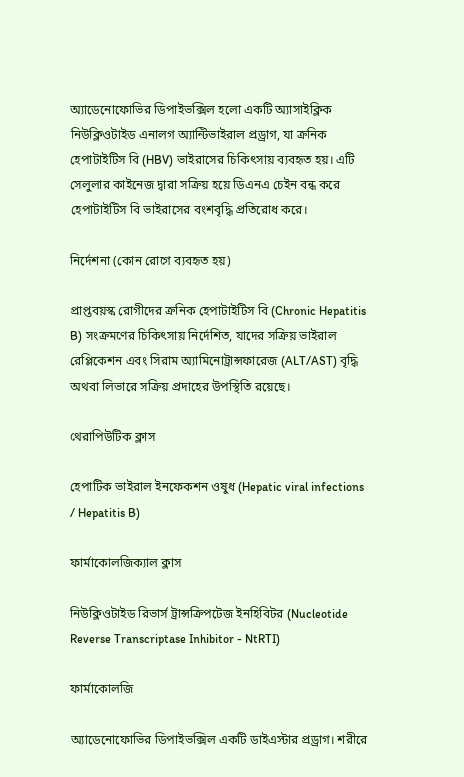অ্যাডেনোফোভির ডিপাইভক্সিল হলো একটি অ্যাসাইক্লিক নিউক্লিওটাইড এনালগ অ্যান্টিভাইরাল প্রড্রাগ, যা ক্রনিক হেপাটাইটিস বি (HBV) ভাইরাসের চিকিৎসায় ব্যবহৃত হয়। এটি সেলুলার কাইনেজ দ্বারা সক্রিয় হয়ে ডিএনএ চেইন বন্ধ করে হেপাটাইটিস বি ভাইরাসের বংশবৃদ্ধি প্রতিরোধ করে।

নির্দেশনা (কোন রোগে ব্যবহৃত হয়)

প্রাপ্তবয়স্ক রোগীদের ক্রনিক হেপাটাইটিস বি (Chronic Hepatitis B) সংক্রমণের চিকিৎসায় নির্দেশিত, যাদের সক্রিয় ভাইরাল রেপ্লিকেশন এবং সিরাম অ্যামিনোট্রান্সফারেজ (ALT/AST) বৃদ্ধি অথবা লিভারে সক্রিয় প্রদাহের উপস্থিতি রয়েছে।

থেরাপিউটিক ক্লাস

হেপাটিক ভাইরাল ইনফেকশন ওষুধ (Hepatic viral infections / Hepatitis B)

ফার্মাকোলজিক্যাল ক্লাস

নিউক্লিওটাইড রিভার্স ট্রান্সক্রিপটেজ ইনহিবিটর (Nucleotide Reverse Transcriptase Inhibitor - NtRTI)

ফার্মাকোলজি

অ্যাডেনোফোভির ডিপাইভক্সিল একটি ডাইএস্টার প্রড্রাগ। শরীরে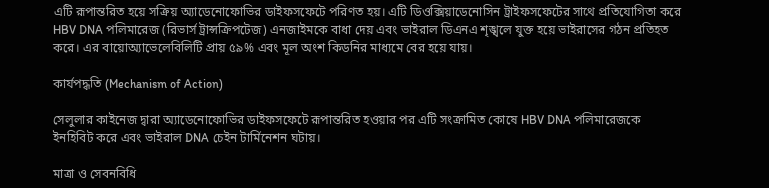এটি রূপান্তরিত হয়ে সক্রিয় অ্যাডেনোফোভির ডাইফসফেটে পরিণত হয়। এটি ডিওক্সিয়াডেনোসিন ট্রাইফসফেটের সাথে প্রতিযোগিতা করে HBV DNA পলিমারেজ (রিভার্স ট্রান্সক্রিপটেজ) এনজাইমকে বাধা দেয় এবং ভাইরাল ডিএনএ শৃঙ্খলে যুক্ত হয়ে ভাইরাসের গঠন প্রতিহত করে। এর বায়োঅ্যাভেলেবিলিটি প্রায় ৫৯% এবং মূল অংশ কিডনির মাধ্যমে বের হয়ে যায়।

কার্যপদ্ধতি (Mechanism of Action)

সেলুলার কাইনেজ দ্বারা অ্যাডেনোফোভির ডাইফসফেটে রূপান্তরিত হওয়ার পর এটি সংক্রামিত কোষে HBV DNA পলিমারেজকে ইনহিবিট করে এবং ভাইরাল DNA চেইন টার্মিনেশন ঘটায়।

মাত্রা ও সেবনবিধি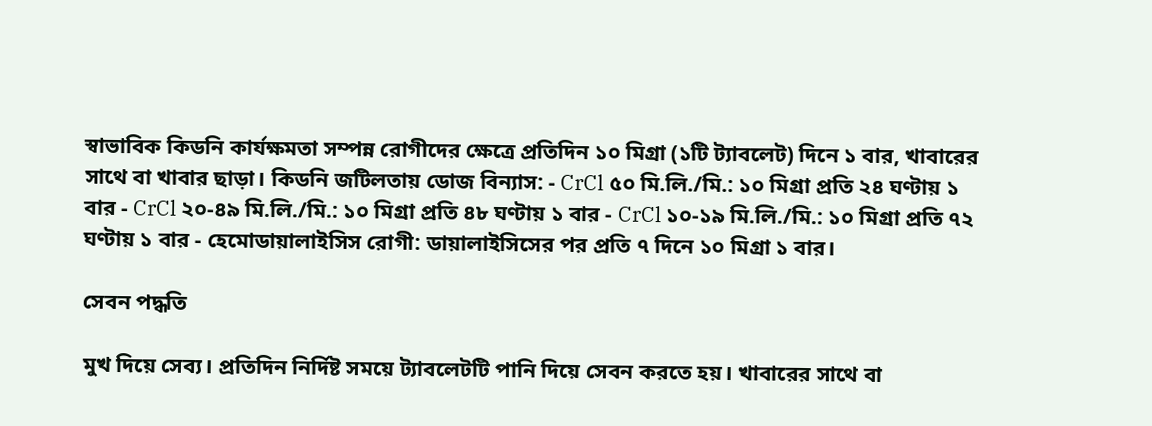স্বাভাবিক কিডনি কার্যক্ষমতা সম্পন্ন রোগীদের ক্ষেত্রে প্রতিদিন ১০ মিগ্রা (১টি ট্যাবলেট) দিনে ১ বার, খাবারের সাথে বা খাবার ছাড়া। কিডনি জটিলতায় ডোজ বিন্যাস: - CrCl ৫০ মি.লি./মি.: ১০ মিগ্রা প্রতি ২৪ ঘণ্টায় ১ বার - CrCl ২০-৪৯ মি.লি./মি.: ১০ মিগ্রা প্রতি ৪৮ ঘণ্টায় ১ বার - CrCl ১০-১৯ মি.লি./মি.: ১০ মিগ্রা প্রতি ৭২ ঘণ্টায় ১ বার - হেমোডায়ালাইসিস রোগী: ডায়ালাইসিসের পর প্রতি ৭ দিনে ১০ মিগ্রা ১ বার।

সেবন পদ্ধতি

মুখ দিয়ে সেব্য। প্রতিদিন নির্দিষ্ট সময়ে ট্যাবলেটটি পানি দিয়ে সেবন করতে হয়। খাবারের সাথে বা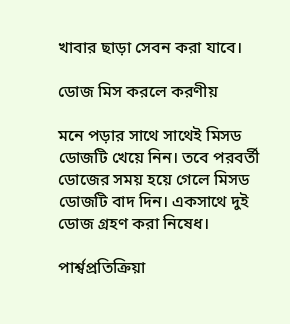খাবার ছাড়া সেবন করা যাবে।

ডোজ মিস করলে করণীয়

মনে পড়ার সাথে সাথেই মিসড ডোজটি খেয়ে নিন। তবে পরবর্তী ডোজের সময় হয়ে গেলে মিসড ডোজটি বাদ দিন। একসাথে দুই ডোজ গ্রহণ করা নিষেধ।

পার্শ্বপ্রতিক্রিয়া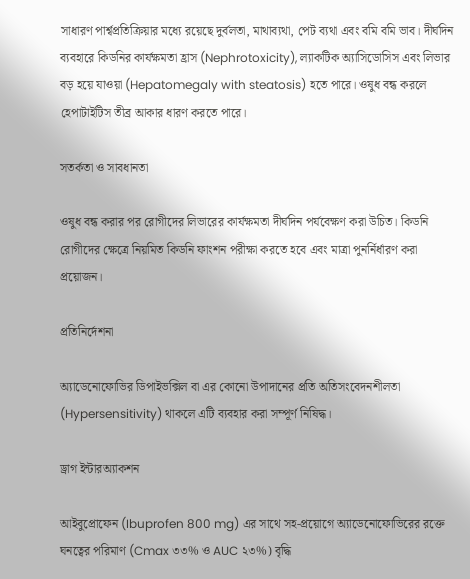সাধারণ পার্শ্বপ্রতিক্রিয়ার মধ্যে রয়েছে দুর্বলতা, মাথাব্যথা, পেট ব্যথা এবং বমি বমি ভাব। দীর্ঘদিন ব্যবহারে কিডনির কার্যক্ষমতা হ্রাস (Nephrotoxicity), ল্যাকটিক অ্যাসিডোসিস এবং লিভার বড় হয়ে যাওয়া (Hepatomegaly with steatosis) হতে পারে। ওষুধ বন্ধ করলে হেপাটাইটিস তীব্র আকার ধারণ করতে পারে।

সতর্কতা ও সাবধানতা

ওষুধ বন্ধ করার পর রোগীদের লিভারের কার্যক্ষমতা দীর্ঘদিন পর্যবেক্ষণ করা উচিত। কিডনি রোগীদের ক্ষেত্রে নিয়মিত কিডনি ফাংশন পরীক্ষা করতে হবে এবং মাত্রা পুনর্নির্ধারণ করা প্রয়োজন।

প্রতিনির্দেশনা

অ্যাডেনোফোভির ডিপাইভক্সিল বা এর কোনো উপাদানের প্রতি অতিসংবেদনশীলতা (Hypersensitivity) থাকলে এটি ব্যবহার করা সম্পূর্ণ নিষিদ্ধ।

ড্রাগ ইন্টারঅ্যাকশন

আইবুপ্রোফেন (Ibuprofen 800 mg) এর সাথে সহ-প্রয়োগে অ্যাডেনোফোভিরের রক্তে ঘনত্বের পরিমাণ (Cmax ৩৩% ও AUC ২৩%) বৃদ্ধি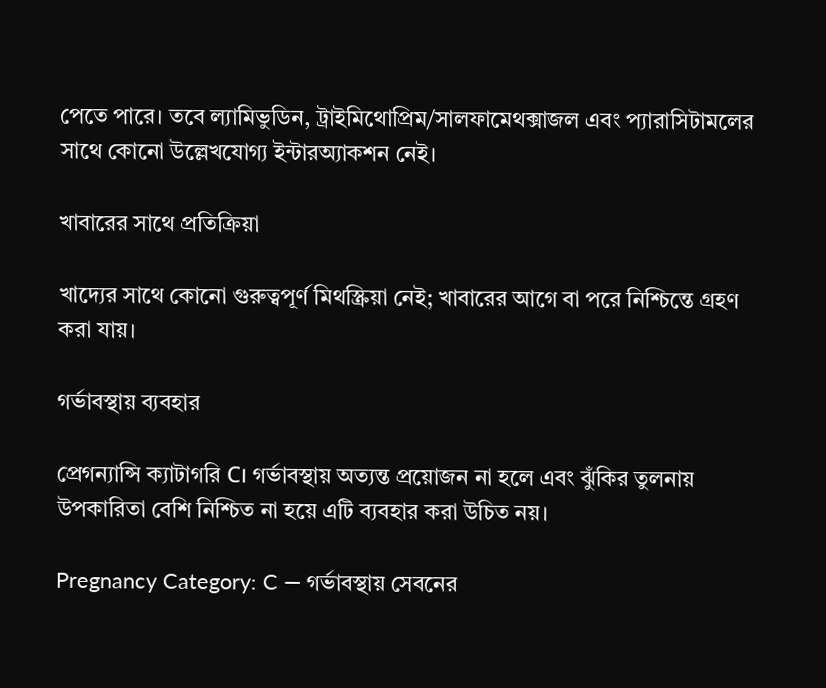পেতে পারে। তবে ল্যামিভুডিন, ট্রাইমিথোপ্রিম/সালফামেথক্সাজল এবং প্যারাসিটামলের সাথে কোনো উল্লেখযোগ্য ইন্টারঅ্যাকশন নেই।

খাবারের সাথে প্রতিক্রিয়া

খাদ্যের সাথে কোনো গুরুত্বপূর্ণ মিথস্ক্রিয়া নেই; খাবারের আগে বা পরে নিশ্চিন্তে গ্রহণ করা যায়।

গর্ভাবস্থায় ব্যবহার

প্রেগন্যান্সি ক্যাটাগরি C। গর্ভাবস্থায় অত্যন্ত প্রয়োজন না হলে এবং ঝুঁকির তুলনায় উপকারিতা বেশি নিশ্চিত না হয়ে এটি ব্যবহার করা উচিত নয়।

Pregnancy Category: C — গর্ভাবস্থায় সেবনের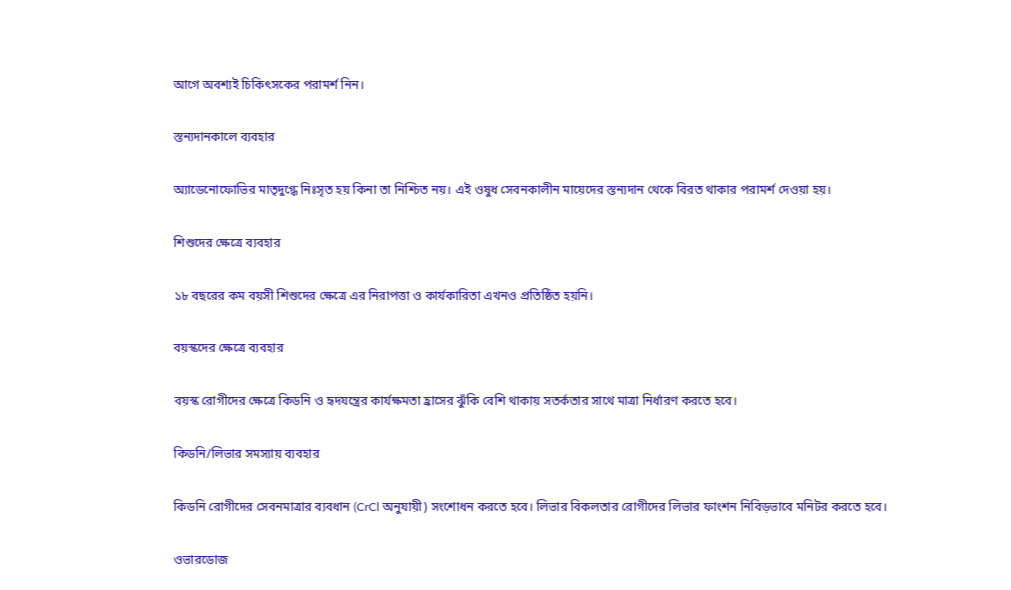আগে অবশ্যই চিকিৎসকের পরামর্শ নিন।

স্তন্যদানকালে ব্যবহার

অ্যাডেনোফোভির মাতৃদুগ্ধে নিঃসৃত হয় কিনা তা নিশ্চিত নয়। এই ওষুধ সেবনকালীন মায়েদের স্তন্যদান থেকে বিরত থাকার পরামর্শ দেওয়া হয়।

শিশুদের ক্ষেত্রে ব্যবহার

১৮ বছরের কম বয়সী শিশুদের ক্ষেত্রে এর নিরাপত্তা ও কার্যকারিতা এখনও প্রতিষ্ঠিত হয়নি।

বয়স্কদের ক্ষেত্রে ব্যবহার

বয়স্ক রোগীদের ক্ষেত্রে কিডনি ও হৃদযন্ত্রের কার্যক্ষমতা হ্রাসের ঝুঁকি বেশি থাকায় সতর্কতার সাথে মাত্রা নির্ধারণ করতে হবে।

কিডনি/লিভার সমস্যায় ব্যবহার

কিডনি রোগীদের সেবনমাত্রার ব্যবধান (CrCl অনুযায়ী) সংশোধন করতে হবে। লিভার বিকলতার রোগীদের লিভার ফাংশন নিবিড়ভাবে মনিটর করতে হবে।

ওভারডোজ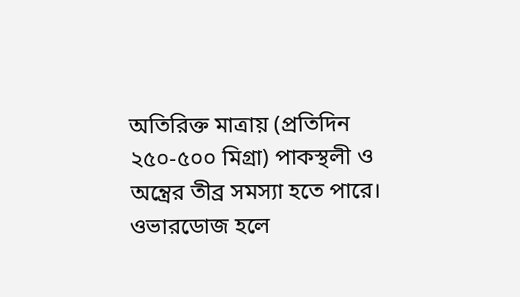অতিরিক্ত মাত্রায় (প্রতিদিন ২৫০-৫০০ মিগ্রা) পাকস্থলী ও অন্ত্রের তীব্র সমস্যা হতে পারে। ওভারডোজ হলে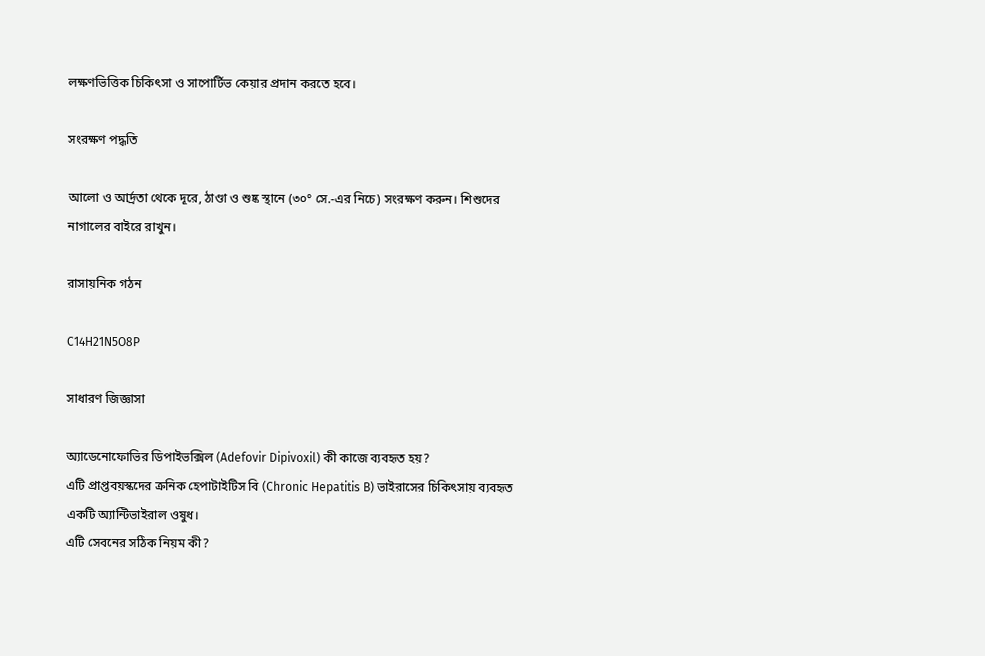লক্ষণভিত্তিক চিকিৎসা ও সাপোর্টিভ কেয়ার প্রদান করতে হবে।

সংরক্ষণ পদ্ধতি

আলো ও আর্দ্রতা থেকে দূরে, ঠাণ্ডা ও শুষ্ক স্থানে (৩০° সে.-এর নিচে) সংরক্ষণ করুন। শিশুদের নাগালের বাইরে রাখুন।

রাসায়নিক গঠন

C14H21N5O8P

সাধারণ জিজ্ঞাসা

অ্যাডেনোফোভির ডিপাইভক্সিল (Adefovir Dipivoxil) কী কাজে ব্যবহৃত হয়?
এটি প্রাপ্তবয়স্কদের ক্রনিক হেপাটাইটিস বি (Chronic Hepatitis B) ভাইরাসের চিকিৎসায় ব্যবহৃত একটি অ্যান্টিভাইরাল ওষুধ।
এটি সেবনের সঠিক নিয়ম কী?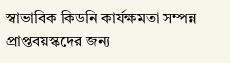স্বাভাবিক কিডনি কার্যক্ষমতা সম্পন্ন প্রাপ্তবয়স্কদের জন্য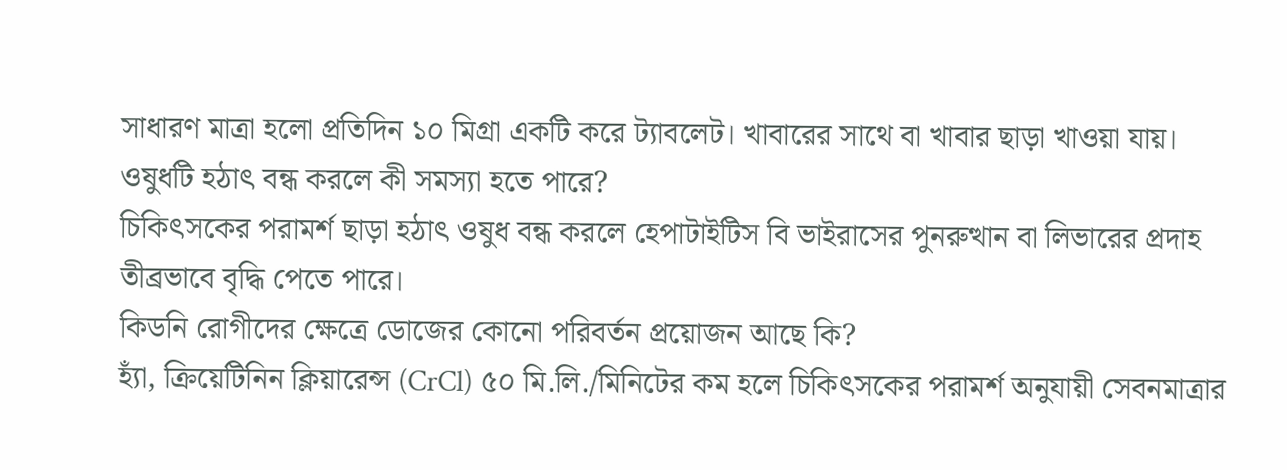সাধারণ মাত্রা হলো প্রতিদিন ১০ মিগ্রা একটি করে ট্যাবলেট। খাবারের সাথে বা খাবার ছাড়া খাওয়া যায়।
ওষুধটি হঠাৎ বন্ধ করলে কী সমস্যা হতে পারে?
চিকিৎসকের পরামর্শ ছাড়া হঠাৎ ওষুধ বন্ধ করলে হেপাটাইটিস বি ভাইরাসের পুনরুত্থান বা লিভারের প্রদাহ তীব্রভাবে বৃদ্ধি পেতে পারে।
কিডনি রোগীদের ক্ষেত্রে ডোজের কোনো পরিবর্তন প্রয়োজন আছে কি?
হ্যাঁ, ক্রিয়েটিনিন ক্লিয়ারেন্স (CrCl) ৫০ মি.লি./মিনিটের কম হলে চিকিৎসকের পরামর্শ অনুযায়ী সেবনমাত্রার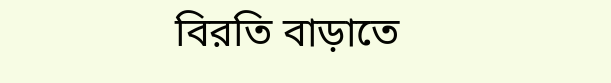বিরতি বাড়াতে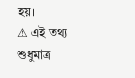হয়।
⚠ এই তথ্য শুধুমাত্র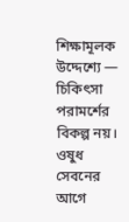শিক্ষামূলক উদ্দেশ্যে — চিকিৎসা পরামর্শের বিকল্প নয়। ওষুধ সেবনের আগে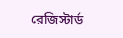রেজিস্টার্ড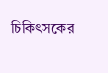চিকিৎসকের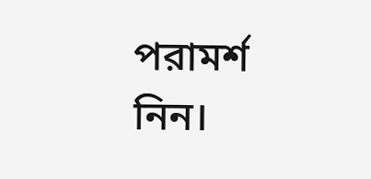পরামর্শ নিন।